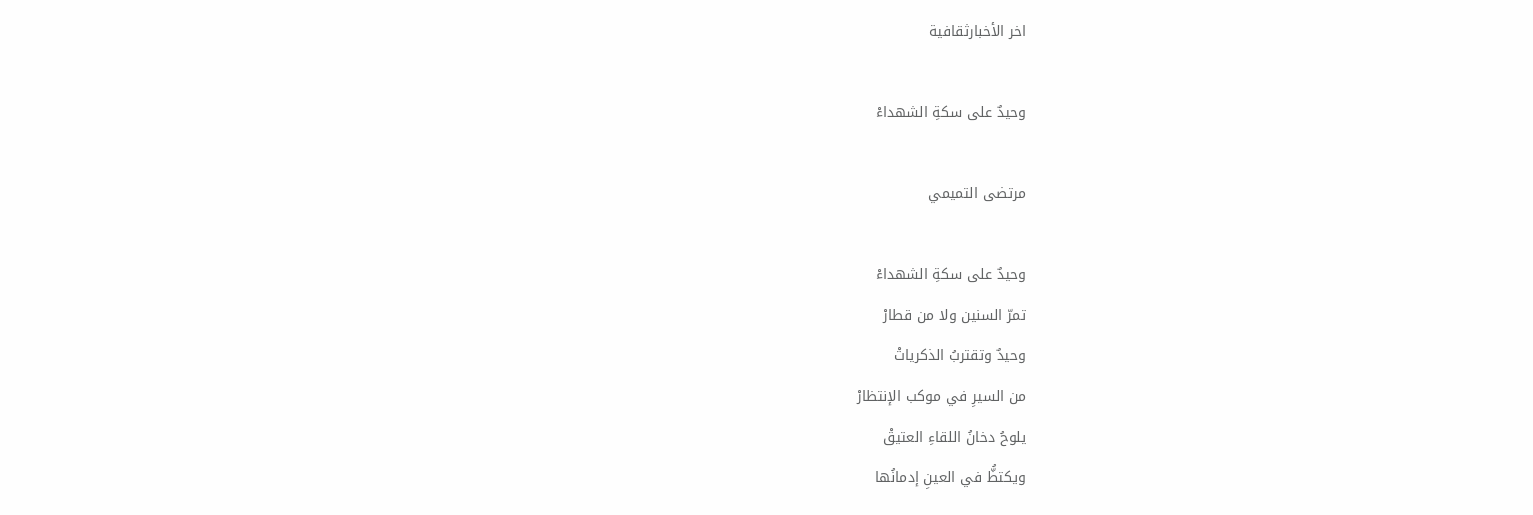اخر الأخبارثقافية

وحيدٌ على سكةِ الشهداءْ

مرتضى التميمي

وحيدٌ على سكةِ الشهداءْ
تمرّ السنين ولا من قطارْ
وحيدٌ وتقتربُ الذكرياتْ
من السيرِ في موكب الإنتظارْ
يلوحُ دخانُ اللقاءِ العتيقْ
ويكتظُّ في العينِ إدمانُها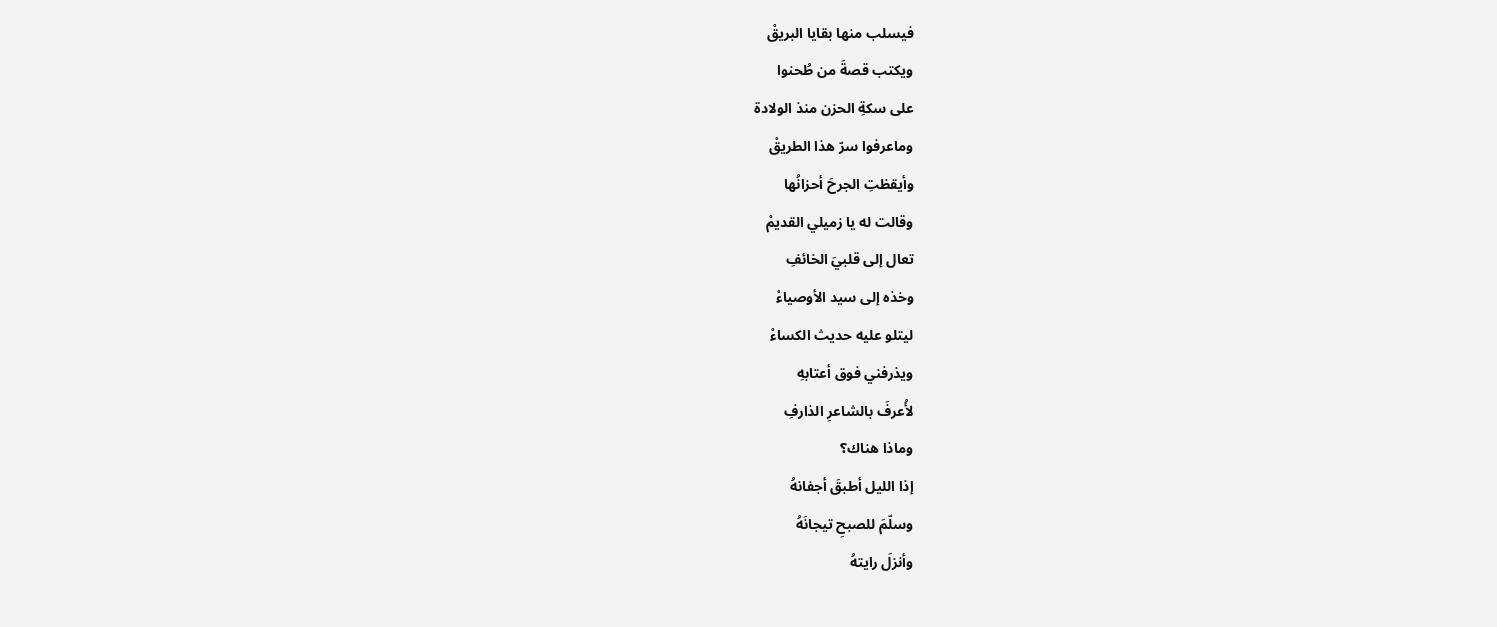فيسلب منها بقايا البريقْ
ويكتب قصةَ من طُحنوا
على سكةِ الحزن منذ الولادة
وماعرفوا سرّ هذا الطريقْ
وأيقظتِ الجرحَ أحزانُها
وقالت له يا زميلي القديمْ
تعال إلى قلبيَ الخائفِ
وخذه إلى سيد الأوصياءْ
ليتلو عليه حديث الكساءْ
ويذرفني فوق أعتابهِ
لأُعرفَ بالشاعرِ الذارفِ
وماذا هناك؟
إذا الليل أطبقَ أجفانهُ
وسلّمَ للصبحِ تيجانَهُ
وأنزلَ رايتهُ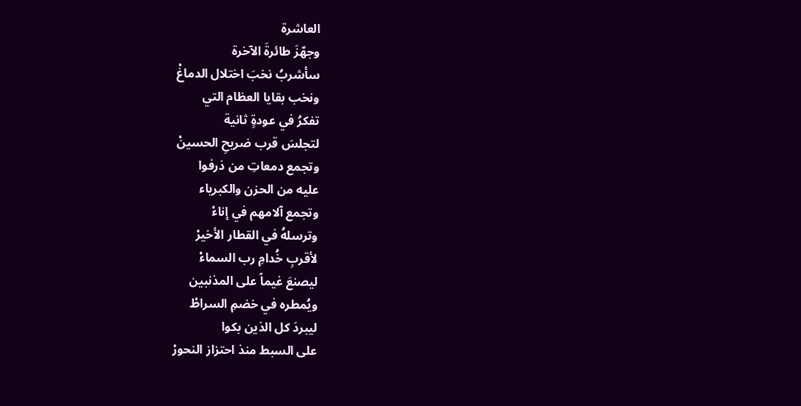العاشرة
وجهّزَ طائرةَ الآخرة
سأشربُ نخبَ اختلال الدماغْ
ونخب بقايا العظام التي
تفكرُ في عودةٍ ثانية
لتجلسَ قرب ضريحِ الحسينْ
وتجمع دمعاتِ من ذرفوا
عليه من الحزن والكبرياء
وتجمع آلامهم في إناءْ
وترسلهُ في القطار الأخيرْ
لأقربِ خُدامِ رب السماءْ
ليصنعَ غيماً على المذنبين
ويُمطره في خضمِ السراطْ
ليبردَ كل الذين بكوا
على السبط منذ احتزاز النحورْ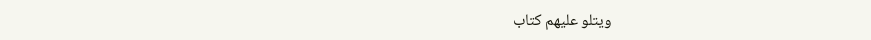ويتلو عليهم كتاب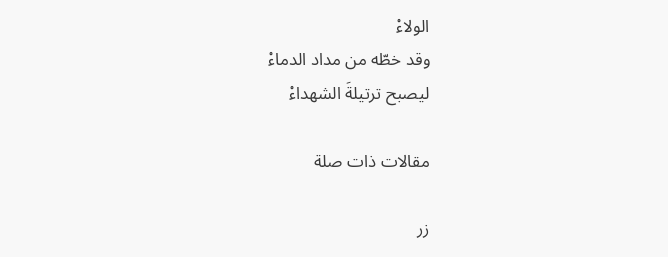الولاءْ
وقد خطّه من مداد الدماءْ
ليصبح ترتيلةَ الشهداءْ

مقالات ذات صلة

زر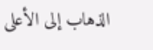الذهاب إلى الأعلى